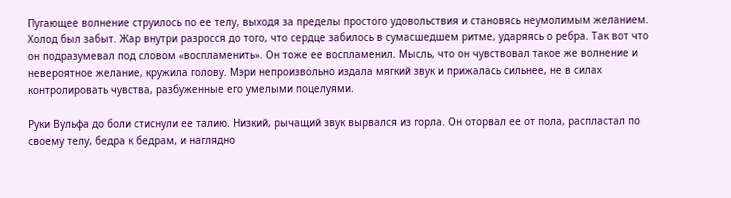Пугающее волнение струилось по ее телу, выходя за пределы простого удовольствия и становясь неумолимым желанием. Холод был забыт. Жар внутри разросся до того, что сердце забилось в сумасшедшем ритме, ударяясь о ребра. Так вот что он подразумевал под словом «воспламенить». Он тоже ее воспламенил. Мысль, что он чувствовал такое же волнение и невероятное желание, кружила голову. Мэри непроизвольно издала мягкий звук и прижалась сильнее, не в силах контролировать чувства, разбуженные его умелыми поцелуями.

Руки Вульфа до боли стиснули ее талию. Низкий, рычащий звук вырвался из горла. Он оторвал ее от пола, распластал по своему телу, бедра к бедрам, и наглядно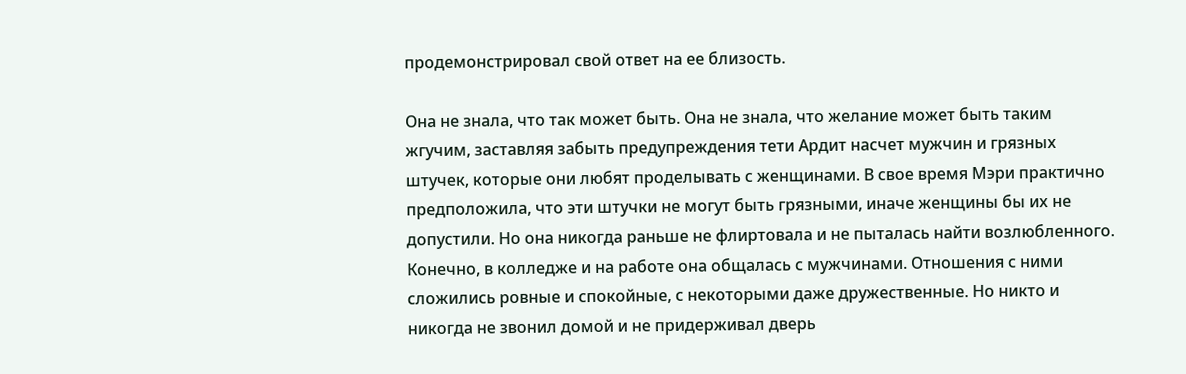продемонстрировал свой ответ на ее близость.

Она не знала, что так может быть. Она не знала, что желание может быть таким жгучим, заставляя забыть предупреждения тети Ардит насчет мужчин и грязных штучек, которые они любят проделывать с женщинами. В свое время Мэри практично предположила, что эти штучки не могут быть грязными, иначе женщины бы их не допустили. Но она никогда раньше не флиртовала и не пыталась найти возлюбленного. Конечно, в колледже и на работе она общалась с мужчинами. Отношения с ними сложились ровные и спокойные, с некоторыми даже дружественные. Но никто и никогда не звонил домой и не придерживал дверь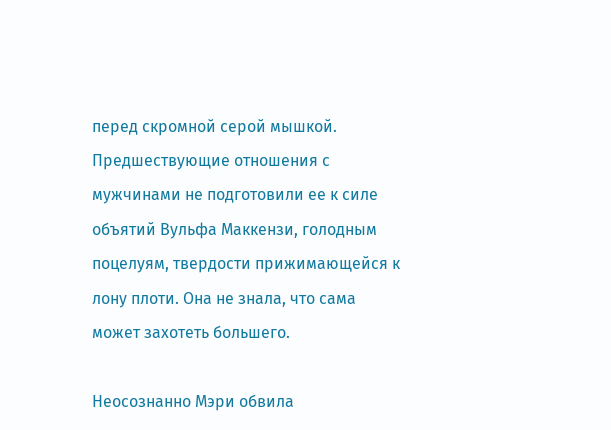перед скромной серой мышкой. Предшествующие отношения с мужчинами не подготовили ее к силе объятий Вульфа Маккензи, голодным поцелуям, твердости прижимающейся к лону плоти. Она не знала, что сама может захотеть большего.

Неосознанно Мэри обвила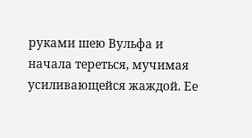руками шею Вульфа и начала тереться, мучимая усиливающейся жаждой. Ее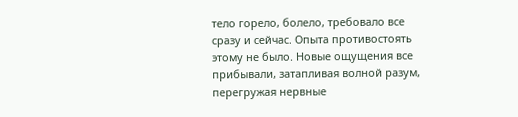тело горело, болело, требовало все сразу и сейчас. Опыта противостоять этому не было. Новые ощущения все прибывали, затапливая волной разум, перегружая нервные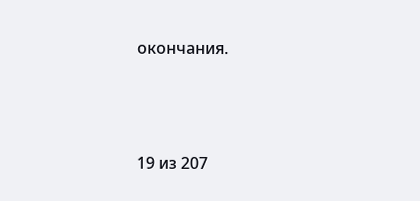окончания.



19 из 207